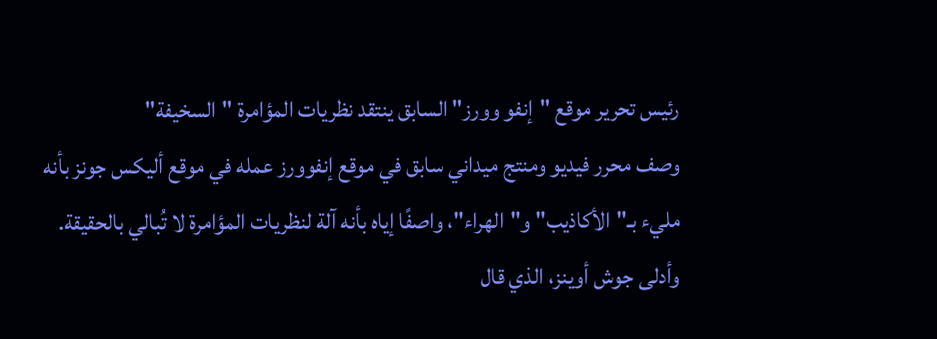رئيس تحرير موقع "إنفو وورز" السابق ينتقد نظريات المؤامرة "السخيفة"
وصف محرر فيديو ومنتج ميداني سابق في موقع إنفوورز عمله في موقع أليكس جونز بأنه مليء بـ"الأكاذيب" و"الهراء"، واصفًا إياه بأنه آلة لنظريات المؤامرة لا تُبالي بالحقيقة.
وأدلى جوش أوينز، الذي قال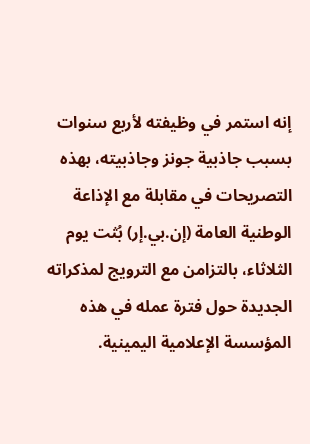إنه استمر في وظيفته لأربع سنوات بسبب جاذبية جونز وجاذبيته، بهذه التصريحات في مقابلة مع الإذاعة الوطنية العامة (إن.بي.إر) بُثت يوم الثلاثاء، بالتزامن مع الترويج لمذكراته الجديدة حول فترة عمله في هذه المؤسسة الإعلامية اليمينية.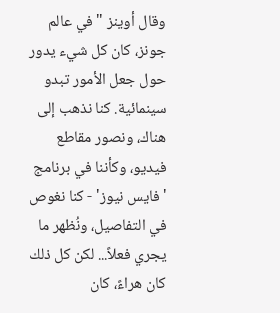وقال أوينز "في عالم جونز، كان كل شيء يدور حول جعل الأمور تبدو سينمائية. كنا نذهب إلى هناك، ونصور مقاطع فيديو، وكأننا في برنامج 'فايس نيوز' - كنا نغوص في التفاصيل، ونُظهر ما يجري فعلاً... لكن كل ذلك كان هراءً، كان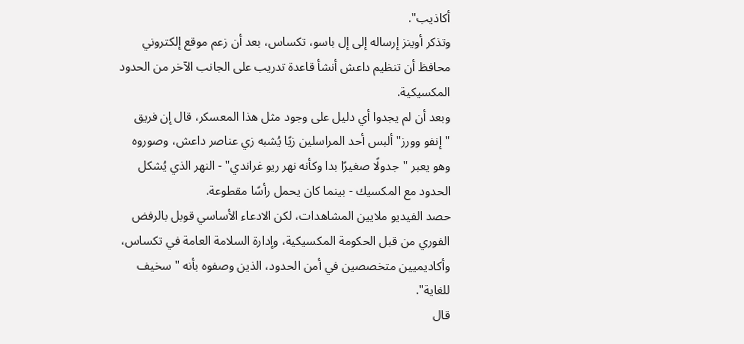أكاذيب".
وتذكر أوينز إرساله إلى إل باسو، تكساس، بعد أن زعم موقع إلكتروني محافظ أن تنظيم داعش أنشأ قاعدة تدريب على الجانب الآخر من الحدود المكسيكية.
وبعد أن لم يجدوا أي دليل على وجود مثل هذا المعسكر، قال إن فريق "إنفو وورز" ألبس أحد المراسلين زيًا يُشبه زي عناصر داعش، وصوروه وهو يعبر "جدولًا صغيرًا بدا وكأنه نهر ريو غراندي" - النهر الذي يُشكل الحدود مع المكسيك - بينما كان يحمل رأسًا مقطوعة.
حصد الفيديو ملايين المشاهدات، لكن الادعاء الأساسي قوبل بالرفض الفوري من قبل الحكومة المكسيكية، وإدارة السلامة العامة في تكساس، وأكاديميين متخصصين في أمن الحدود، الذين وصفوه بأنه "سخيف للغاية".
قال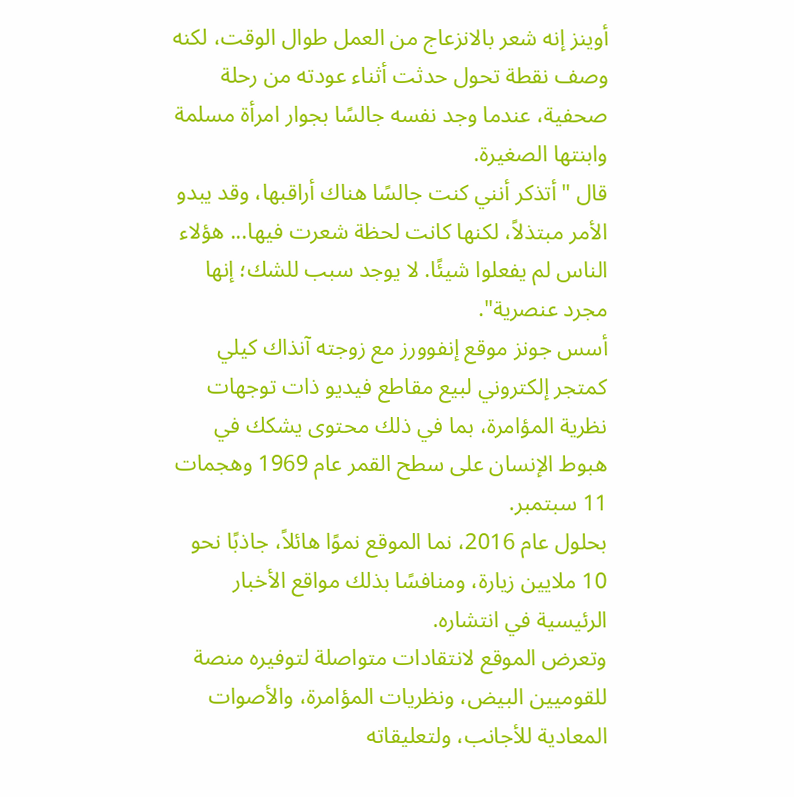أوينز إنه شعر بالانزعاج من العمل طوال الوقت، لكنه وصف نقطة تحول حدثت أثناء عودته من رحلة صحفية، عندما وجد نفسه جالسًا بجوار امرأة مسلمة وابنتها الصغيرة.
قال "أتذكر أنني كنت جالسًا هناك أراقبها، وقد يبدو الأمر مبتذلاً، لكنها كانت لحظة شعرت فيها... هؤلاء الناس لم يفعلوا شيئًا. لا يوجد سبب للشك؛ إنها مجرد عنصرية".
أسس جونز موقع إنفوورز مع زوجته آنذاك كيلي كمتجر إلكتروني لبيع مقاطع فيديو ذات توجهات نظرية المؤامرة، بما في ذلك محتوى يشكك في هبوط الإنسان على سطح القمر عام 1969 وهجمات 11 سبتمبر.
بحلول عام 2016، نما الموقع نموًا هائلاً، جاذبًا نحو 10 ملايين زيارة، ومنافسًا بذلك مواقع الأخبار الرئيسية في انتشاره.
وتعرض الموقع لانتقادات متواصلة لتوفيره منصة للقوميين البيض، ونظريات المؤامرة، والأصوات المعادية للأجانب، ولتعليقاته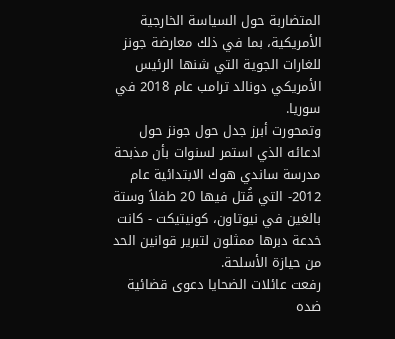المتضاربة حول السياسة الخارجية الأمريكية، بما في ذلك معارضة جونز للغارات الجوية التي شنها الرئيس الأمريكي دونالد ترامب عام 2018 في سوريا.
وتمحورت أبرز جدل حول جونز حول ادعائه الذي استمر لسنوات بأن مذبحة مدرسة ساندي هوك الابتدائية عام 2012- التي قُتل فيها 20 طفلاً وستة بالغين في نيوتاون، كونيتيكت - كانت خدعة دبرها ممثلون لتبرير قوانين الحد من حيازة الأسلحة.
رفعت عائلات الضحايا دعوى قضائية ضده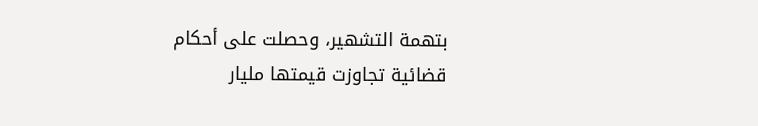بتهمة التشهير، وحصلت على أحكام قضائية تجاوزت قيمتها مليار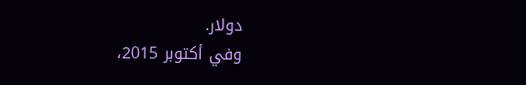دولار.
وفي أكتوبر 2015،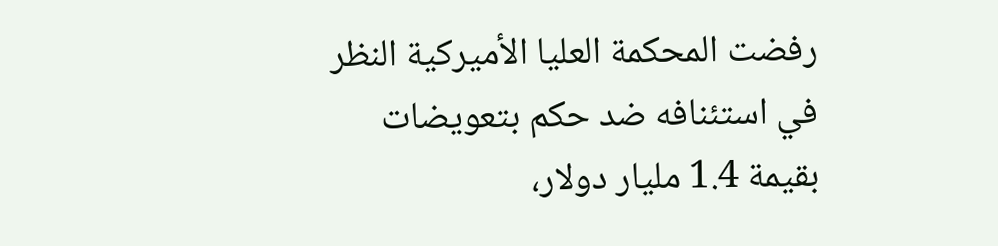رفضت المحكمة العليا الأميركية النظر في استئنافه ضد حكم بتعويضات بقيمة 1.4 مليار دولار،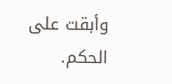وأبقت على الحكم.